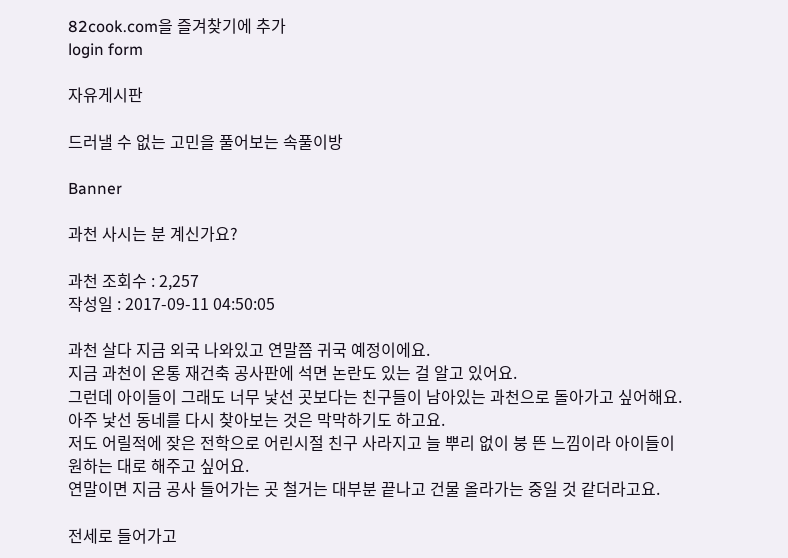82cook.com을 즐겨찾기에 추가
login form

자유게시판

드러낼 수 없는 고민을 풀어보는 속풀이방

Banner

과천 사시는 분 계신가요?

과천 조회수 : 2,257
작성일 : 2017-09-11 04:50:05

과천 살다 지금 외국 나와있고 연말쯤 귀국 예정이에요.
지금 과천이 온통 재건축 공사판에 석면 논란도 있는 걸 알고 있어요.
그런데 아이들이 그래도 너무 낯선 곳보다는 친구들이 남아있는 과천으로 돌아가고 싶어해요. 아주 낯선 동네를 다시 찾아보는 것은 막막하기도 하고요.
저도 어릴적에 잦은 전학으로 어린시절 친구 사라지고 늘 뿌리 없이 붕 뜬 느낌이라 아이들이 원하는 대로 해주고 싶어요.
연말이면 지금 공사 들어가는 곳 철거는 대부분 끝나고 건물 올라가는 중일 것 같더라고요.

전세로 들어가고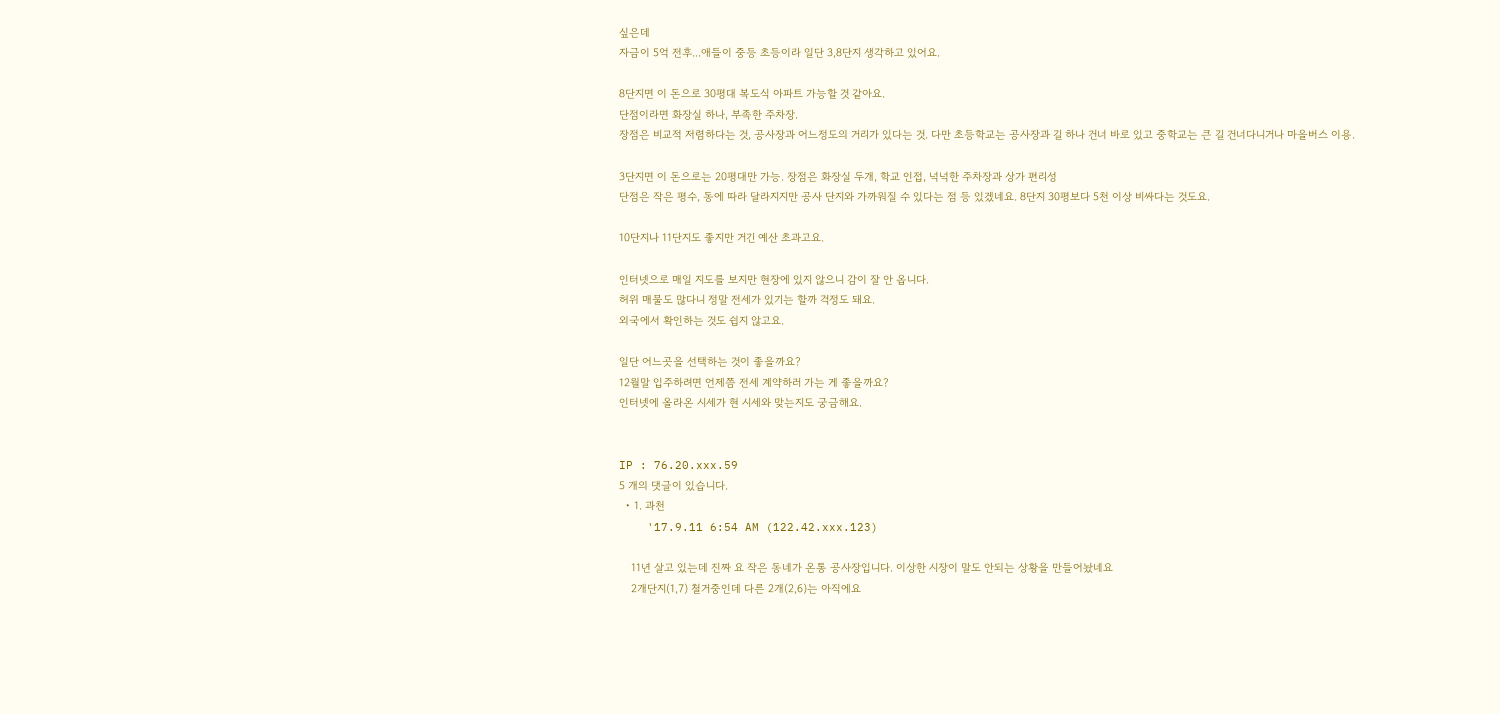싶은데
자금이 5억 전후...애들이 중등 초등이라 일단 3,8단지 생각하고 있어요.

8단지면 이 돈으로 30평대 복도식 아파트 가능할 것 같아요.
단점이라면 화장실 하나, 부족한 주차장.
장점은 비교적 저렴하다는 것, 공사장과 어느정도의 거리가 있다는 것. 다만 초등학교는 공사장과 길 하나 건너 바로 있고 중학교는 큰 길 건너다니거나 마을버스 이용.

3단지면 이 돈으로는 20평대만 가능. 장점은 화장실 두개, 학교 인접, 넉넉한 주차장과 상가 편리성
단점은 작은 평수, 동에 따라 달라지지만 공사 단지와 가까워질 수 있다는 점 등 있겠네요. 8단지 30평보다 5천 이상 비싸다는 것도요.

10단지나 11단지도 좋지만 거긴 예산 초과고요.

인터넷으로 매일 지도를 보지만 현장에 있지 않으니 감이 잘 안 옵니다.
허위 매물도 많다니 정말 전세가 있기는 할까 걱정도 돼요.
외국에서 확인하는 것도 쉽지 않고요.

일단 어느곳을 선택하는 것이 좋을까요?
12월말 입주하려면 언제쯤 전세 계약하러 가는 게 좋을까요?
인터넷에 올라온 시세가 현 시세와 맞는지도 궁금해요.


IP : 76.20.xxx.59
5 개의 댓글이 있습니다.
  • 1. 과천
    '17.9.11 6:54 AM (122.42.xxx.123)

    11년 살고 있는데 진짜 요 작은 동네가 온통 공사장입니다. 이상한 시장이 말도 안되는 상황을 만들어놨네요
    2개단지(1,7) 철거중인데 다른 2개(2,6)는 아직에요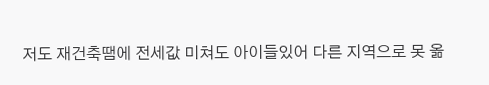저도 재건축땜에 전세값 미쳐도 아이들있어 다른 지역으로 못 옮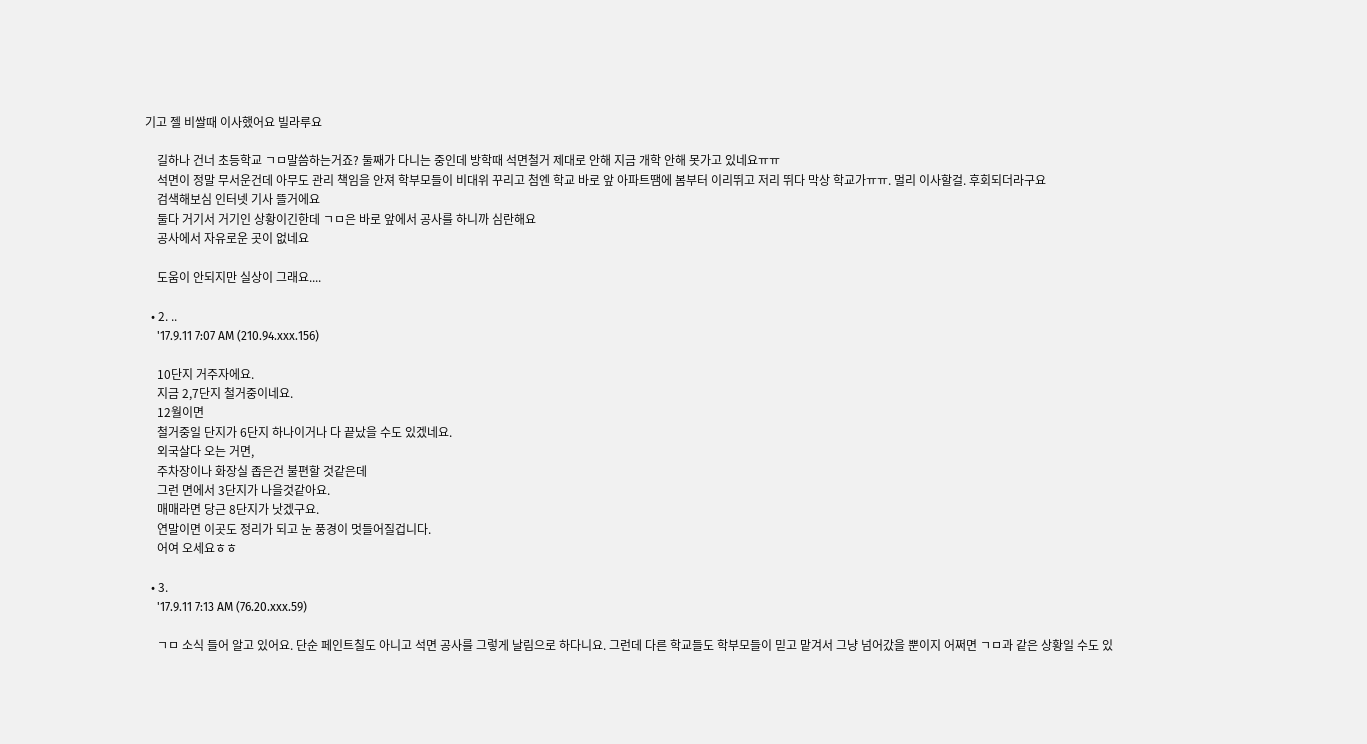기고 젤 비쌀때 이사했어요 빌라루요

    길하나 건너 초등학교 ㄱㅁ말씀하는거죠? 둘째가 다니는 중인데 방학때 석면철거 제대로 안해 지금 개학 안해 못가고 있네요ㅠㅠ
    석면이 정말 무서운건데 아무도 관리 책임을 안져 학부모들이 비대위 꾸리고 첨엔 학교 바로 앞 아파트땜에 봄부터 이리뛰고 저리 뛰다 막상 학교가ㅠㅠ. 멀리 이사할걸. 후회되더라구요
    검색해보심 인터넷 기사 뜰거에요
    둘다 거기서 거기인 상황이긴한데 ㄱㅁ은 바로 앞에서 공사를 하니까 심란해요
    공사에서 자유로운 곳이 없네요

    도움이 안되지만 실상이 그래요....

  • 2. ..
    '17.9.11 7:07 AM (210.94.xxx.156)

    10단지 거주자에요.
    지금 2,7단지 철거중이네요.
    12월이면
    철거중일 단지가 6단지 하나이거나 다 끝났을 수도 있겠네요.
    외국살다 오는 거면,
    주차장이나 화장실 좁은건 불편할 것같은데
    그런 면에서 3단지가 나을것같아요.
    매매라면 당근 8단지가 낫겠구요.
    연말이면 이곳도 정리가 되고 눈 풍경이 멋들어질겁니다.
    어여 오세요ㅎㅎ

  • 3.
    '17.9.11 7:13 AM (76.20.xxx.59)

    ㄱㅁ 소식 들어 알고 있어요. 단순 페인트칠도 아니고 석면 공사를 그렇게 날림으로 하다니요. 그런데 다른 학교들도 학부모들이 믿고 맡겨서 그냥 넘어갔을 뿐이지 어쩌면 ㄱㅁ과 같은 상황일 수도 있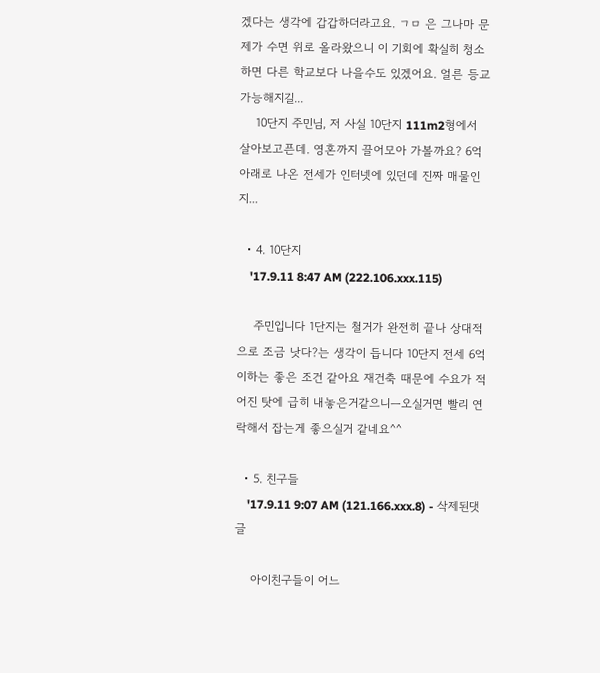겠다는 생각에 갑갑하더라고요. ㄱㅁ 은 그나마 문제가 수면 위로 올라왔으니 이 기회에 확실히 청소 하면 다른 학교보다 나을수도 있겠어요. 얼른 등교 가능해지길...
    10단지 주민님, 저 사실 10단지 111m2형에서 살아보고픈데. 영혼까지 끌어모아 가볼까요? 6억 아래로 나온 전세가 인터넷에 있던데 진짜 매물인지...

  • 4. 10단지
    '17.9.11 8:47 AM (222.106.xxx.115)

    주민입니다 1단지는 철거가 완전히 끝나 상대적으로 조금 낫다?는 생각이 듭니다 10단지 전세 6억 이하는 좋은 조건 같아요 재건축 때문에 수요가 적어진 탓에 급히 내놓은거같으니ㅡ오실거면 빨리 연락해서 잡는게 좋으실거 같네요^^

  • 5. 친구들
    '17.9.11 9:07 AM (121.166.xxx.8) - 삭제된댓글

    아이친구들이 어느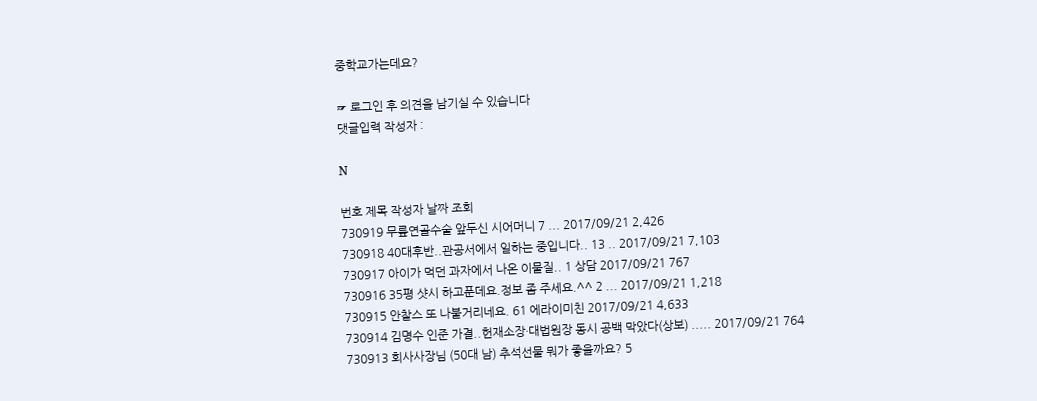중학교가는데요?

☞ 로그인 후 의견을 남기실 수 있습니다
댓글입력 작성자 :

N

번호 제목 작성자 날짜 조회
730919 무릎연골수술 앞두신 시어머니 7 ... 2017/09/21 2,426
730918 40대후반..관공서에서 일하는 중입니다.. 13 .. 2017/09/21 7,103
730917 아이가 먹던 과자에서 나온 이물질.. 1 상담 2017/09/21 767
730916 35평 샷시 하고푼데요.정보 좀 주세요.^^ 2 ... 2017/09/21 1,218
730915 안찰스 또 나불거리네요. 61 에라이미친 2017/09/21 4,633
730914 김명수 인준 가결..헌재소장·대법원장 동시 공백 막았다(상보) ..... 2017/09/21 764
730913 회사사장님 (50대 남) 추석선물 뭐가 좋을까요? 5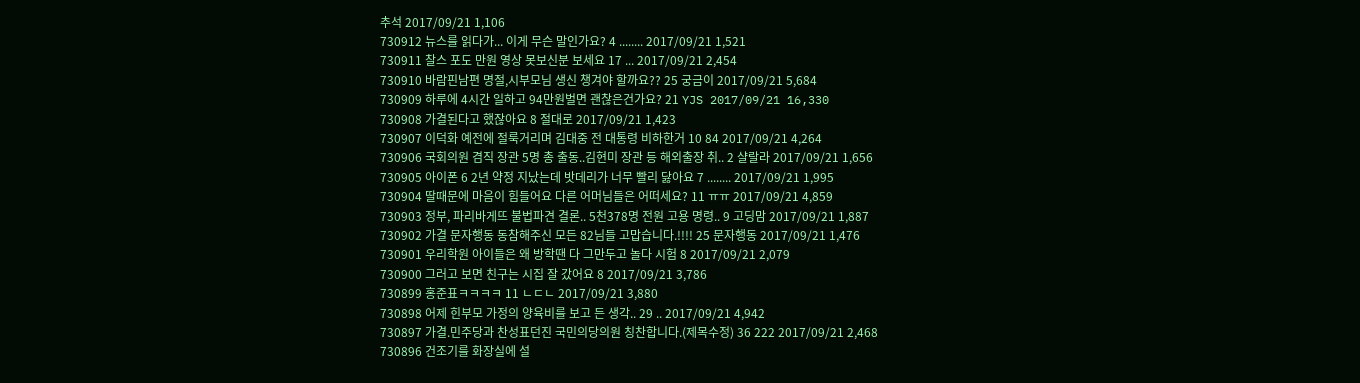추석 2017/09/21 1,106
730912 뉴스를 읽다가... 이게 무슨 말인가요? 4 ........ 2017/09/21 1,521
730911 찰스 포도 만원 영상 못보신분 보세요 17 ... 2017/09/21 2,454
730910 바람핀남편 명절,시부모님 생신 챙겨야 할까요?? 25 궁금이 2017/09/21 5,684
730909 하루에 4시간 일하고 94만원벌면 괜찮은건가요? 21 YJS 2017/09/21 16,330
730908 가결된다고 했잖아요 8 절대로 2017/09/21 1,423
730907 이덕화 예전에 절룩거리며 김대중 전 대통령 비하한거 10 84 2017/09/21 4,264
730906 국회의원 겸직 장관 5명 총 출동..김현미 장관 등 해외출장 취.. 2 샬랄라 2017/09/21 1,656
730905 아이폰 6 2년 약정 지났는데 밧데리가 너무 빨리 닳아요 7 ........ 2017/09/21 1,995
730904 딸때문에 마음이 힘들어요 다른 어머님들은 어떠세요? 11 ㅠㅠ 2017/09/21 4,859
730903 정부, 파리바게뜨 불법파견 결론.. 5천378명 전원 고용 명령.. 9 고딩맘 2017/09/21 1,887
730902 가결 문자행동 동참해주신 모든 82님들 고맙습니다.!!!! 25 문자행동 2017/09/21 1,476
730901 우리학원 아이들은 왜 방학땐 다 그만두고 놀다 시험 8 2017/09/21 2,079
730900 그러고 보면 친구는 시집 잘 갔어요 8 2017/09/21 3,786
730899 홍준표ㅋㅋㅋㅋ 11 ㄴㄷㄴ 2017/09/21 3,880
730898 어제 힌부모 가정의 양육비를 보고 든 생각.. 29 .. 2017/09/21 4,942
730897 가결.민주당과 찬성표던진 국민의당의원 칭찬합니다.(제목수정) 36 222 2017/09/21 2,468
730896 건조기를 화장실에 설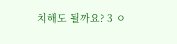치해도 될까요? 3 ㅇ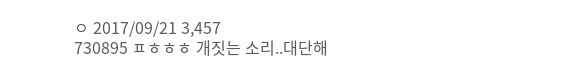ㅇ 2017/09/21 3,457
730895 ㅍㅎㅎㅎ 개짓는 소리..대단해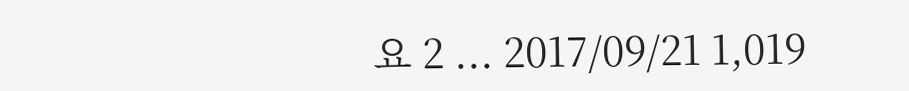요 2 ... 2017/09/21 1,019